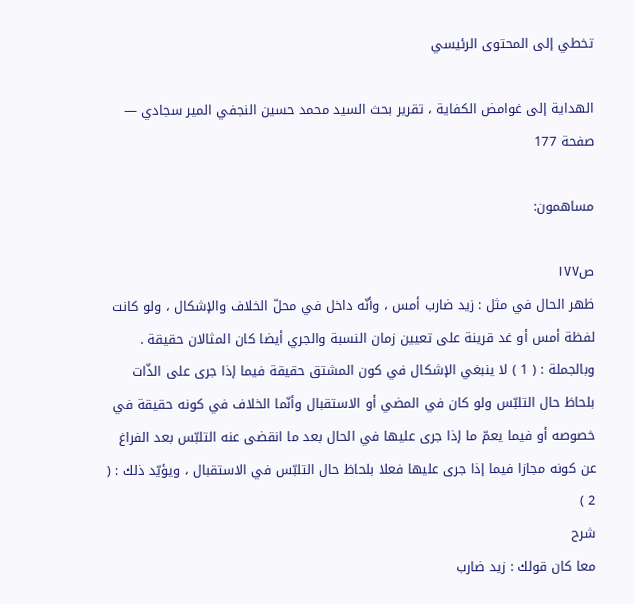تخطي إلى المحتوى الرئيسي

الهداية إلى غوامض الكفاية ، تقرير بحث السيد محمد حسين النجفي المير سجادي — صفحة 177

مساهمون:

ص١٧٧
ظهر الحال في مثل : زيد ضارب أمس ، وأنّه داخل في محلّ الخلاف والإشكال ، ولو كانت لفظة أمس أو غد قرينة على تعيين زمان النسبة والجري أيضا كان المثالان حقيقة . وبالجملة : ( 1 ) لا ينبغي الإشكال في كون المشتق حقيقة فيما إذا جرى على الذّات بلحاظ حال التلبّس ولو كان في المضي أو الاستقبال وأنّما الخلاف في كونه حقيقة في خصوصه أو فيما يعمّ ما إذا جرى عليها في الحال بعد ما انقضى عنه التلبّس بعد الفراغ عن كونه مجازا فيما إذا جرى عليها فعلا بلحاظ حال التلبّس في الاستقبال ، ويؤيّد ذلك : ( 2 )
شرح
معا كان قولك : زيد ضارب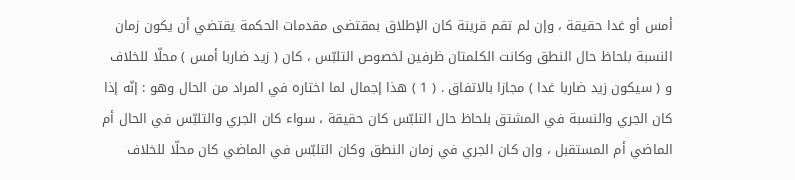أمس أو غدا حقيقة ، وإن لم تقم قرينة كان الإطلاق بمقتضى مقدمات الحكمة يقتضي أن يكون زمان النسبة بلحاظ حال النطق وكانت الكلمتان ظرفين لخصوص التلبّس ، كان ( زيد ضاربا أمس ) محلّا للخلاف و ( سيكون زيد ضاربا غدا ) مجازا بالاتفاق . ( 1 ) هذا إجمال لما اختاره في المراد من الحال وهو : إنّه إذا كان الجري والنسبة في المشتق بلحاظ حال التلبّس كان حقيقة ، سواء كان الجري والتلبّس في الحال أم الماضي أم المستقبل ، وإن كان الجري في زمان النطق وكان التلبّس في الماضي كان محلّا للخلاف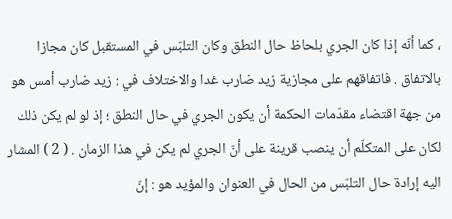، كما أنّه إذا كان الجري بلحاظ حال النطق وكان التلبّس في المستقبل كان مجازا بالاتفاق . فاتفاقهم على مجازية زيد ضارب غدا والاختلاف في : زيد ضارب أمس هو من جهة اقتضاء مقدّمات الحكمة أن يكون الجري في حال النطق ؛ إذ لو لم يكن ذلك لكان على المتكلّم أن ينصب قرينة على أنّ الجري لم يكن في هذا الزمان . ( 2 ) المشار اليه إرادة حال التلبّس من الحال في العنوان والمؤيد هو : إنّ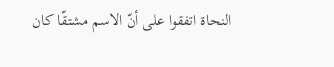النحاة اتفقوا على أنّ الاسم مشتقّا كان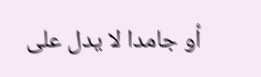أو جامدا لا يدل على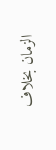الزمان بخلاف